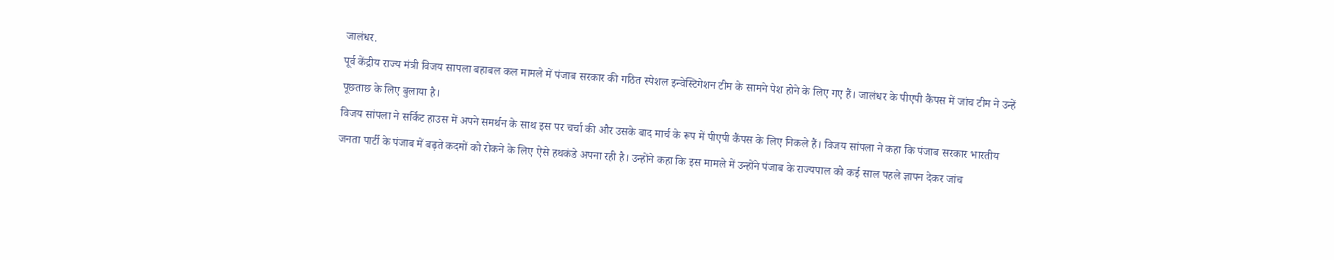जालंधर.
पूर्व केंद्रीय राज्य मंत्री विजय सापला बहाबल कल मामले में पंजाब सरकार की गठित स्पेशल इन्वेस्टिगेशन टीम के सामने पेश होने के लिए गए हैं। जालंधर के पीएपी कैंपस में जांच टीम ने उन्हें पूछताछ के लिए बुलाया है।
विजय सांपला ने सर्किट हाउस में अपने समर्थन के साथ इस पर चर्चा की और उसके बाद मार्च के रूप में पीएपी कैंपस के लिए निकले हैं। विजय सांपला ने कहा कि पंजाब सरकार भारतीय जनता पार्टी के पंजाब में बढ़ते कदमों को रोकने के लिए ऐसे हथकंडे अपना रही है। उन्होंने कहा कि इस मामले में उन्होंने पंजाब के राज्यपाल को कई साल पहले ज्ञापन देकर जांच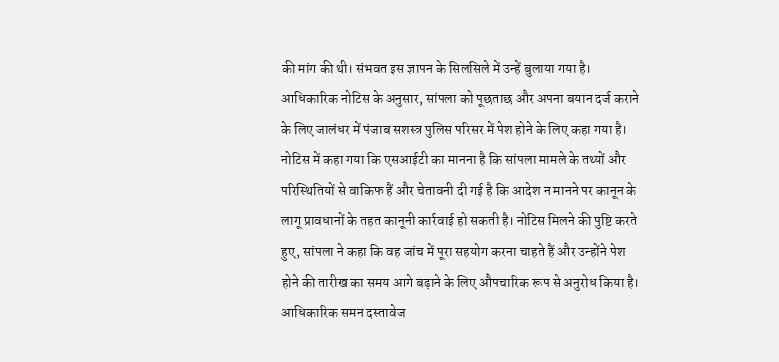की मांग की थी। संभवत इस ज्ञापन के सिलसिले में उन्हें बुलाया गया है। आधिकारिक नोटिस के अनुसार, सांपला को पूछताछ और अपना बयान दर्ज कराने के लिए जालंधर में पंजाब सशस्त्र पुलिस परिसर में पेश होने के लिए कहा गया है।
नोटिस में कहा गया कि एसआईटी का मानना है कि सांपला मामले के तथ्यों और परिस्थितियों से वाकिफ हैं और चेतावनी दी गई है कि आदेश न मानने पर कानून के लागू प्रावधानों के तहत कानूनी कार्रवाई हो सकती है। नोटिस मिलने की पुष्टि करते हुए, सांपला ने कहा कि वह जांच में पूरा सहयोग करना चाहते हैं और उन्होंने पेश होने की तारीख का समय आगे बढ़ाने के लिए औपचारिक रूप से अनुरोध किया है।
आधिकारिक समन दस्तावेज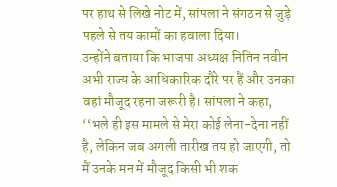पर हाथ से लिखे नोट में, सांपला ने संगठन से जुड़े पहले से तय कामों का हवाला दिया।
उन्होंने बताया कि भाजपा अध्यक्ष नितिन नवीन अभी राज्य के आधिकारिक दौरे पर हैं और उनका वहां मौजूद रहना जरूरी है। सांपला ने कहा, ‘‘भले ही इस मामले से मेरा कोई लेना-देना नहीं है, लेकिन जब अगली तारीख तय हो जाएगी, तो मैं उनके मन में मौजूद किसी भी शक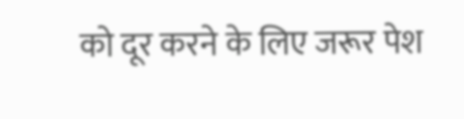को दूर करने के लिए जरूर पेश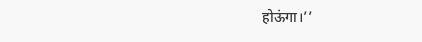होऊंगा।’’